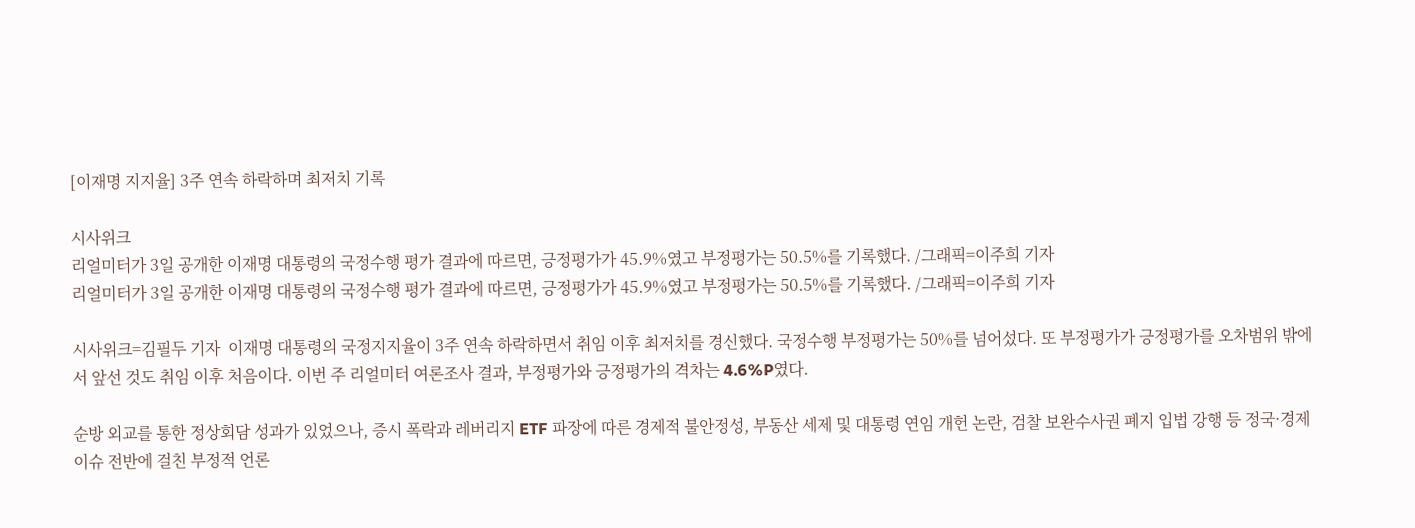[이재명 지지율] 3주 연속 하락하며 최저치 기록

시사위크
리얼미터가 3일 공개한 이재명 대통령의 국정수행 평가 결과에 따르면, 긍정평가가 45.9%였고 부정평가는 50.5%를 기록했다. /그래픽=이주희 기자
리얼미터가 3일 공개한 이재명 대통령의 국정수행 평가 결과에 따르면, 긍정평가가 45.9%였고 부정평가는 50.5%를 기록했다. /그래픽=이주희 기자

시사위크=김필두 기자  이재명 대통령의 국정지지율이 3주 연속 하락하면서 취임 이후 최저치를 경신했다. 국정수행 부정평가는 50%를 넘어섰다. 또 부정평가가 긍정평가를 오차범위 밖에서 앞선 것도 취임 이후 처음이다. 이번 주 리얼미터 여론조사 결과, 부정평가와 긍정평가의 격차는 4.6%P였다.

순방 외교를 통한 정상회담 성과가 있었으나, 증시 폭락과 레버리지 ETF 파장에 따른 경제적 불안정성, 부동산 세제 및 대통령 연임 개헌 논란, 검찰 보완수사권 폐지 입법 강행 등 정국·경제 이슈 전반에 걸친 부정적 언론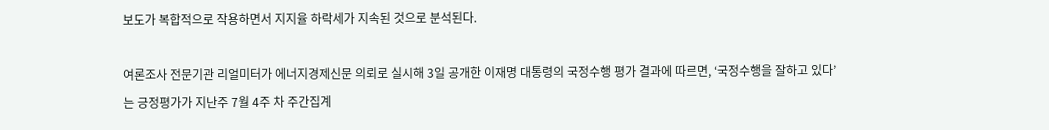보도가 복합적으로 작용하면서 지지율 하락세가 지속된 것으로 분석된다.

여론조사 전문기관 리얼미터가 에너지경제신문 의뢰로 실시해 3일 공개한 이재명 대통령의 국정수행 평가 결과에 따르면, ‘국정수행을 잘하고 있다’는 긍정평가가 지난주 7월 4주 차 주간집계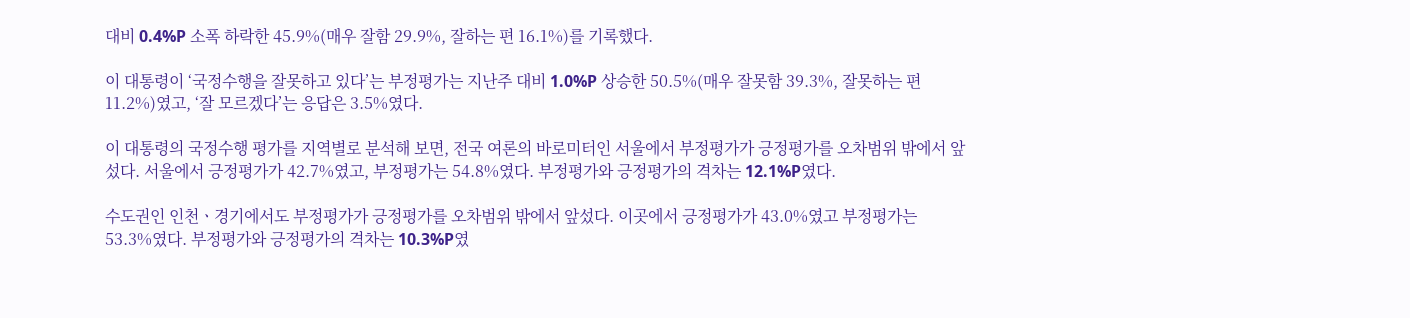대비 0.4%P 소폭 하락한 45.9%(매우 잘함 29.9%, 잘하는 편 16.1%)를 기록했다.

이 대통령이 ‘국정수행을 잘못하고 있다’는 부정평가는 지난주 대비 1.0%P 상승한 50.5%(매우 잘못함 39.3%, 잘못하는 편 11.2%)였고, ‘잘 모르겠다’는 응답은 3.5%였다.

이 대통령의 국정수행 평가를 지역별로 분석해 보면, 전국 여론의 바로미터인 서울에서 부정평가가 긍정평가를 오차범위 밖에서 앞섰다. 서울에서 긍정평가가 42.7%였고, 부정평가는 54.8%였다. 부정평가와 긍정평가의 격차는 12.1%P였다.

수도권인 인천ㆍ경기에서도 부정평가가 긍정평가를 오차범위 밖에서 앞섰다. 이곳에서 긍정평가가 43.0%였고 부정평가는 53.3%였다. 부정평가와 긍정평가의 격차는 10.3%P였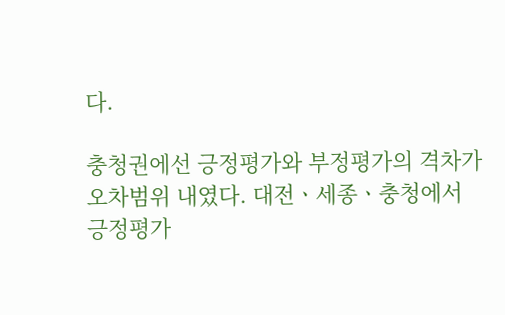다.

충청권에선 긍정평가와 부정평가의 격차가 오차범위 내였다. 대전ㆍ세종ㆍ충청에서 긍정평가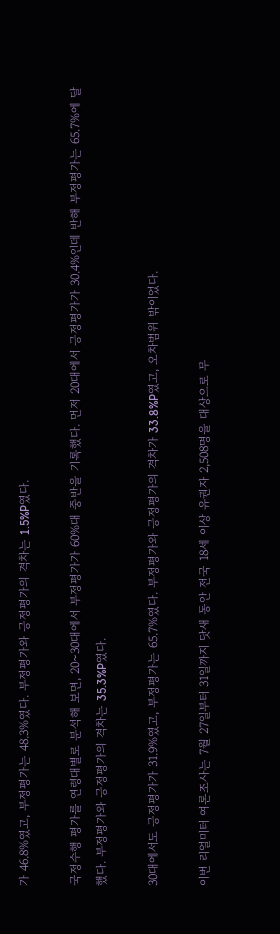가 46.8%였고, 부정평가는 48.3%였다. 부정평가와 긍정평가의 격차는 1.5%P였다.

국정수행 평가를 연령대별로 분석해 보면, 20~30대에서 부정평가가 60%대 중반을 기록했다. 먼저 20대에서 긍정평가가 30.4%인데 반해 부정평가는 65.7%에 달했다. 부정평가와 긍정평가의 격차는 35.3%P였다.

30대에서도 긍정평가가 31.9%였고, 부정평가는 65.7%였다. 부정평가와 긍정평가의 격차가 33.8%P였고, 오차범위 밖이었다.

이번 리얼미터 여론조사는 7월 27일부터 31일까지 닷새 동안 전국 18세 이상 유권자 2,508명을 대상으로 무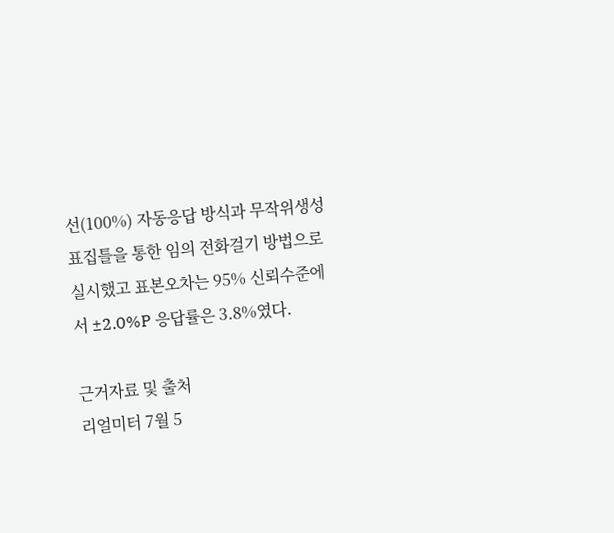선(100%) 자동응답 방식과 무작위생성 표집틀을 통한 임의 전화걸기 방법으로 실시했고 표본오차는 95% 신뢰수준에서 ±2.0%P 응답률은 3.8%였다.

근거자료 및 출처
리얼미터 7월 5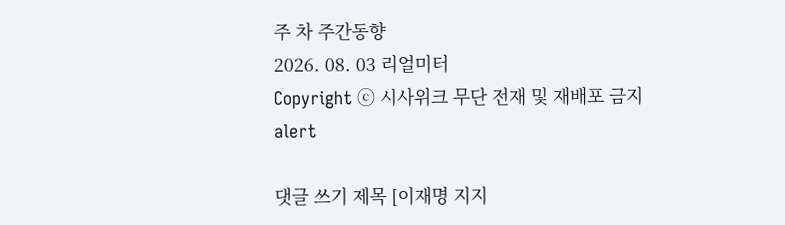주 차 주간동향
2026. 08. 03 리얼미터
Copyright ⓒ 시사위크 무단 전재 및 재배포 금지
alert

댓글 쓰기 제목 [이재명 지지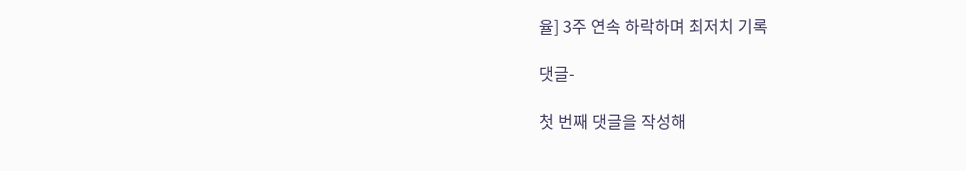율] 3주 연속 하락하며 최저치 기록

댓글-

첫 번째 댓글을 작성해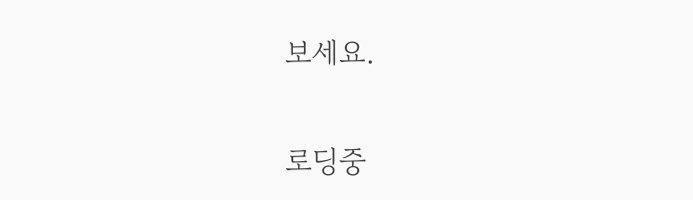보세요.

로딩중